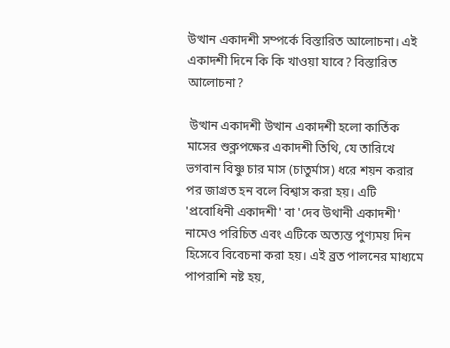উত্থান একাদশী সম্পর্কে বিস্তারিত আলোচনা। এই একাদশী দিনে কি কি খাওয়া যাবে? বিস্তারিত আলোচনা?

 উত্থান একাদশী উত্থান একাদশী হলো কার্তিক মাসের শুক্লপক্ষের একাদশী তিথি, যে তারিখে ভগবান বিষ্ণু চার মাস (চাতুর্মাস) ধরে শয়ন করার পর জাগ্রত হন বলে বিশ্বাস করা হয়। এটি 'প্রবোধিনী একাদশী' বা 'দেব উথানী একাদশী' নামেও পরিচিত এবং এটিকে অত্যন্ত পুণ্যময় দিন হিসেবে বিবেচনা করা হয়। এই ব্রত পালনের মাধ্যমে পাপরাশি নষ্ট হয়,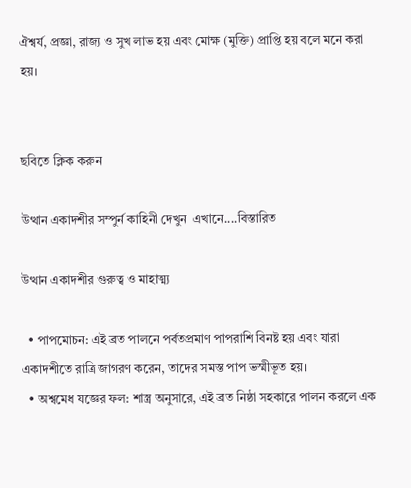ঐশ্বর্য, প্রজ্ঞা, রাজ্য ও সুখ লাভ হয় এবং মোক্ষ (মুক্তি) প্রাপ্তি হয় বলে মনে করা হয়।


ছবিতে ক্লিক করুন

উত্থান একাদশীর সম্পুর্ন কাহিনী দেখুন  এখানে....বিস্তারিত

উত্থান একাদশীর গুরুত্ব ও মাহাত্ম্য

  • পাপমোচন: এই ব্রত পালনে পর্বতপ্রমাণ পাপরাশি বিনষ্ট হয় এবং যারা একাদশীতে রাত্রি জাগরণ করেন, তাদের সমস্ত পাপ ভস্মীভূত হয়।
  • অশ্বমেধ যজ্ঞের ফল: শাস্ত্র অনুসারে, এই ব্রত নিষ্ঠা সহকারে পালন করলে এক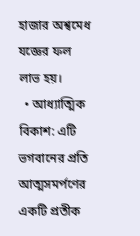হাজার অশ্বমেধ যজ্ঞের ফল লাভ হয়।
  • আধ্যাত্মিক বিকাশ: এটি ভগবানের প্রতি আত্মসমর্পণের একটি প্রতীক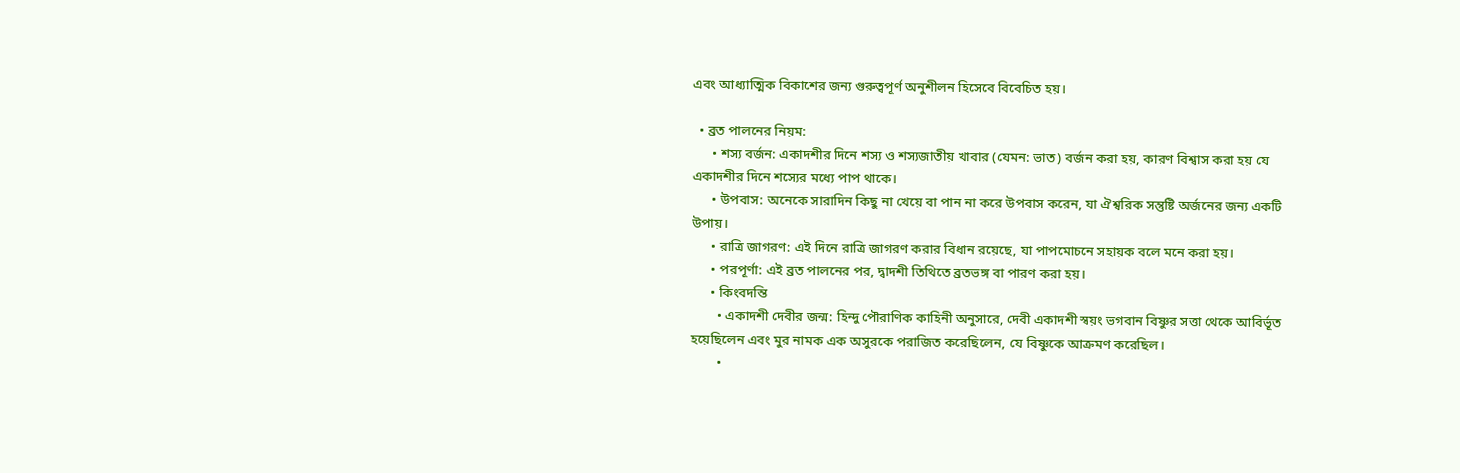এবং আধ্যাত্মিক বিকাশের জন্য গুরুত্বপূর্ণ অনুশীলন হিসেবে বিবেচিত হয়।

  • ব্রত পালনের নিয়ম:
      • শস্য বর্জন: একাদশীর দিনে শস্য ও শস্যজাতীয় খাবার (যেমন: ভাত) বর্জন করা হয়, কারণ বিশ্বাস করা হয় যে একাদশীর দিনে শস্যের মধ্যে পাপ থাকে।
      • উপবাস: অনেকে সারাদিন কিছু না খেয়ে বা পান না করে উপবাস করেন, যা ঐশ্বরিক সন্তুষ্টি অর্জনের জন্য একটি উপায়।
      • রাত্রি জাগরণ: এই দিনে রাত্রি জাগরণ করার বিধান রয়েছে, যা পাপমোচনে সহায়ক বলে মনে করা হয়।
      • পরপূর্ণা: এই ব্রত পালনের পর, দ্বাদশী তিথিতে ব্রতভঙ্গ বা পারণ করা হয়।
      • কিংবদন্তি
        • একাদশী দেবীর জন্ম: হিন্দু পৌরাণিক কাহিনী অনুসারে, দেবী একাদশী স্বয়ং ভগবান বিষ্ণুর সত্তা থেকে আবির্ভূত হয়েছিলেন এবং মুর নামক এক অসুরকে পরাজিত করেছিলেন, যে বিষ্ণুকে আক্রমণ করেছিল।
        •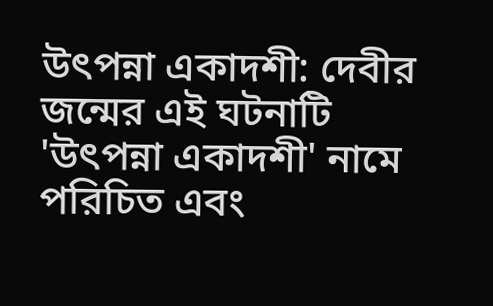উৎপন্না একাদশী: দেবীর জন্মের এই ঘটনাটি 'উৎপন্না একাদশী' নামে পরিচিত এবং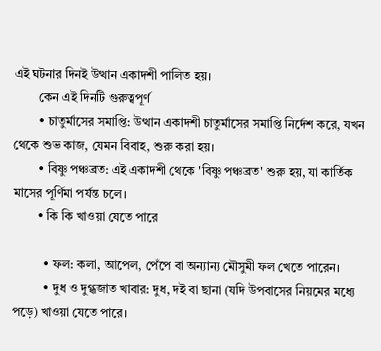এই ঘটনার দিনই উত্থান একাদশী পালিত হয়।
        কেন এই দিনটি গুরুত্বপূর্ণ
        • চাতুর্মাসের সমাপ্তি: উত্থান একাদশী চাতুর্মাসের সমাপ্তি নির্দেশ করে, যখন থেকে শুভ কাজ, যেমন বিবাহ, শুরু করা হয়।
        • বিষ্ণু পঞ্চব্রত: এই একাদশী থেকে 'বিষ্ণু পঞ্চব্রত' শুরু হয়, যা কার্তিক মাসের পূর্ণিমা পর্যন্ত চলে।
        • কি কি খাওয়া যেতে পারে

          • ফল: কলা, আপেল, পেঁপে বা অন্যান্য মৌসুমী ফল খেতে পারেন।
          • দুধ ও দুগ্ধজাত খাবার: দুধ, দই বা ছানা (যদি উপবাসের নিয়মের মধ্যে পড়ে) খাওয়া যেতে পারে।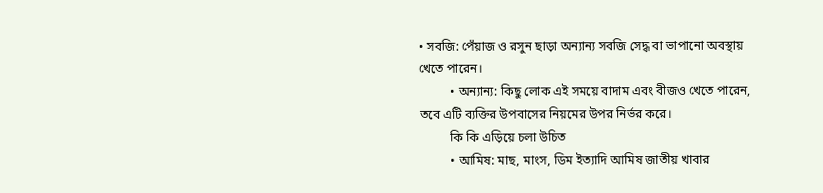• সবজি: পেঁয়াজ ও রসুন ছাড়া অন্যান্য সবজি সেদ্ধ বা ভাপানো অবস্থায় খেতে পারেন।
          • অন্যান্য: কিছু লোক এই সময়ে বাদাম এবং বীজও খেতে পারেন, তবে এটি ব্যক্তির উপবাসের নিয়মের উপর নির্ভর করে।
          কি কি এড়িয়ে চলা উচিত
          • আমিষ: মাছ, মাংস, ডিম ইত্যাদি আমিষ জাতীয় খাবার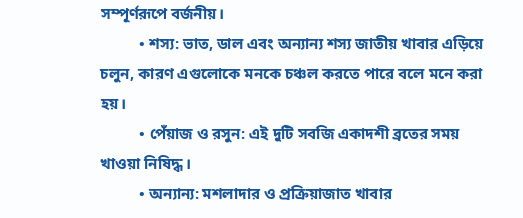সম্পূর্ণরূপে বর্জনীয়।
          • শস্য: ভাত, ডাল এবং অন্যান্য শস্য জাতীয় খাবার এড়িয়ে চলুন, কারণ এগুলোকে মনকে চঞ্চল করতে পারে বলে মনে করা হয়।
          • পেঁয়াজ ও রসুন: এই দুটি সবজি একাদশী ব্রতের সময় খাওয়া নিষিদ্ধ।
          • অন্যান্য: মশলাদার ও প্রক্রিয়াজাত খাবার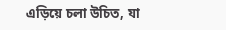এড়িয়ে চলা উচিত, যা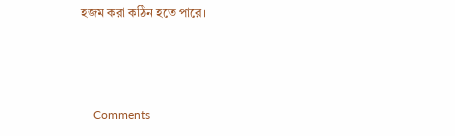হজম করা কঠিন হতে পারে।



    Comments